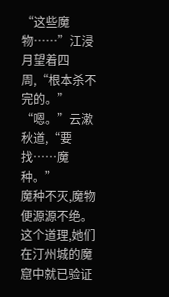“这些魔物……”江浸月望着四周,“根本杀不完的。”
“嗯。”云漱秋道,“要找……魔种。”
魔种不灭,魔物便源源不绝。这个道理,她们在汀州城的魔窟中就已验证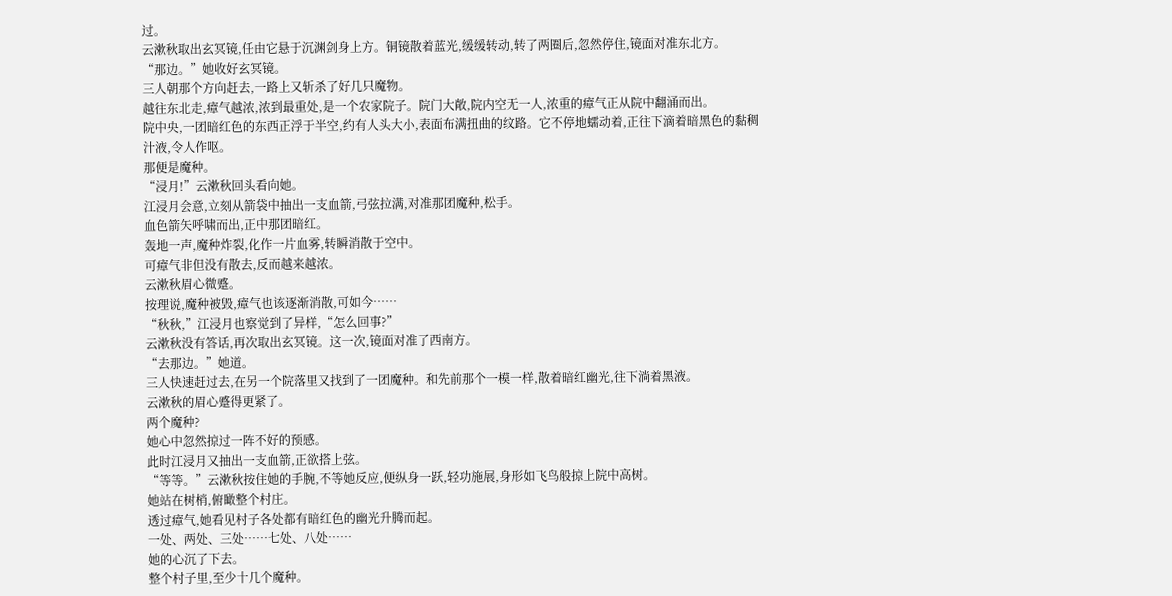过。
云漱秋取出玄冥镜,任由它悬于沉渊剑身上方。铜镜散着蓝光,缓缓转动,转了两圈后,忽然停住,镜面对准东北方。
“那边。”她收好玄冥镜。
三人朝那个方向赶去,一路上又斩杀了好几只魔物。
越往东北走,瘴气越浓,浓到最重处,是一个农家院子。院门大敞,院内空无一人,浓重的瘴气正从院中翻涌而出。
院中央,一团暗红色的东西正浮于半空,约有人头大小,表面布满扭曲的纹路。它不停地蠕动着,正往下滴着暗黑色的黏稠汁液,令人作呕。
那便是魔种。
“浸月!”云漱秋回头看向她。
江浸月会意,立刻从箭袋中抽出一支血箭,弓弦拉满,对准那团魔种,松手。
血色箭矢呼啸而出,正中那团暗红。
轰地一声,魔种炸裂,化作一片血雾,转瞬消散于空中。
可瘴气非但没有散去,反而越来越浓。
云漱秋眉心微蹙。
按理说,魔种被毁,瘴气也该逐渐消散,可如今……
“秋秋,”江浸月也察觉到了异样,“怎么回事?”
云漱秋没有答话,再次取出玄冥镜。这一次,镜面对准了西南方。
“去那边。”她道。
三人快速赶过去,在另一个院落里又找到了一团魔种。和先前那个一模一样,散着暗红幽光,往下淌着黑液。
云漱秋的眉心蹙得更紧了。
两个魔种?
她心中忽然掠过一阵不好的预感。
此时江浸月又抽出一支血箭,正欲搭上弦。
“等等。”云漱秋按住她的手腕,不等她反应,便纵身一跃,轻功施展,身形如飞鸟般掠上院中高树。
她站在树梢,俯瞰整个村庄。
透过瘴气,她看见村子各处都有暗红色的幽光升腾而起。
一处、两处、三处……七处、八处……
她的心沉了下去。
整个村子里,至少十几个魔种。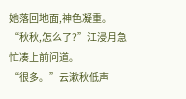她落回地面,神色凝重。
“秋秋,怎么了?”江浸月急忙凑上前问道。
“很多。”云漱秋低声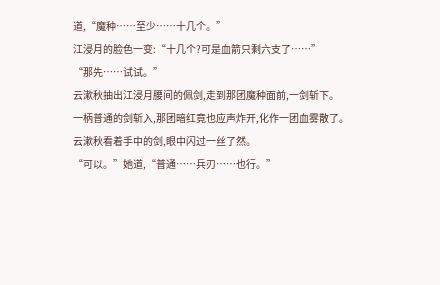道,“魔种……至少……十几个。”
江浸月的脸色一变:“十几个?可是血箭只剩六支了……”
“那先……试试。”
云漱秋抽出江浸月腰间的佩剑,走到那团魔种面前,一剑斩下。
一柄普通的剑斩入,那团暗红竟也应声炸开,化作一团血雾散了。
云漱秋看着手中的剑,眼中闪过一丝了然。
“可以。”她道,“普通……兵刃……也行。”